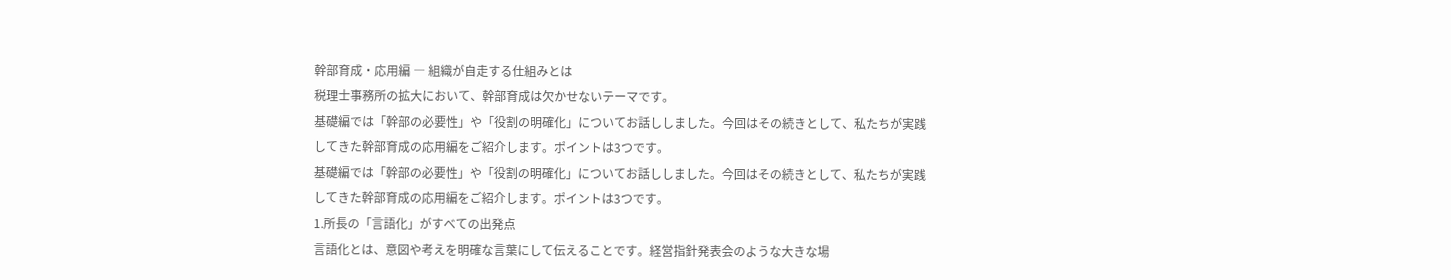幹部育成・応用編 ― 組織が自走する仕組みとは
税理士事務所の拡大において、幹部育成は欠かせないテーマです。
基礎編では「幹部の必要性」や「役割の明確化」についてお話ししました。今回はその続きとして、私たちが実践してきた幹部育成の応用編をご紹介します。ポイントは3つです。
基礎編では「幹部の必要性」や「役割の明確化」についてお話ししました。今回はその続きとして、私たちが実践してきた幹部育成の応用編をご紹介します。ポイントは3つです。
1.所長の「言語化」がすべての出発点
言語化とは、意図や考えを明確な言葉にして伝えることです。経営指針発表会のような大きな場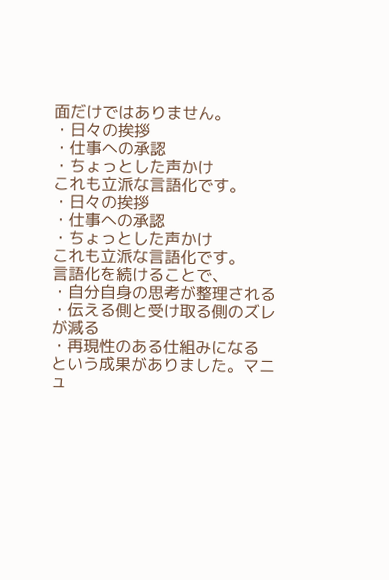面だけではありません。
・日々の挨拶
・仕事への承認
・ちょっとした声かけ
これも立派な言語化です。
・日々の挨拶
・仕事への承認
・ちょっとした声かけ
これも立派な言語化です。
言語化を続けることで、
・自分自身の思考が整理される
・伝える側と受け取る側のズレが減る
・再現性のある仕組みになる
という成果がありました。マニュ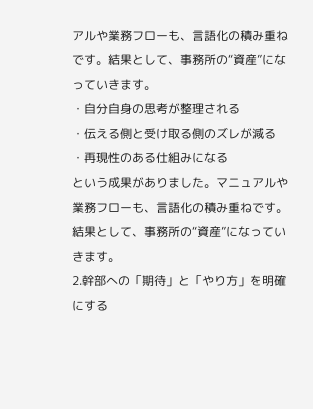アルや業務フローも、言語化の積み重ねです。結果として、事務所の“資産”になっていきます。
・自分自身の思考が整理される
・伝える側と受け取る側のズレが減る
・再現性のある仕組みになる
という成果がありました。マニュアルや業務フローも、言語化の積み重ねです。結果として、事務所の“資産”になっていきます。
2.幹部への「期待」と「やり方」を明確にする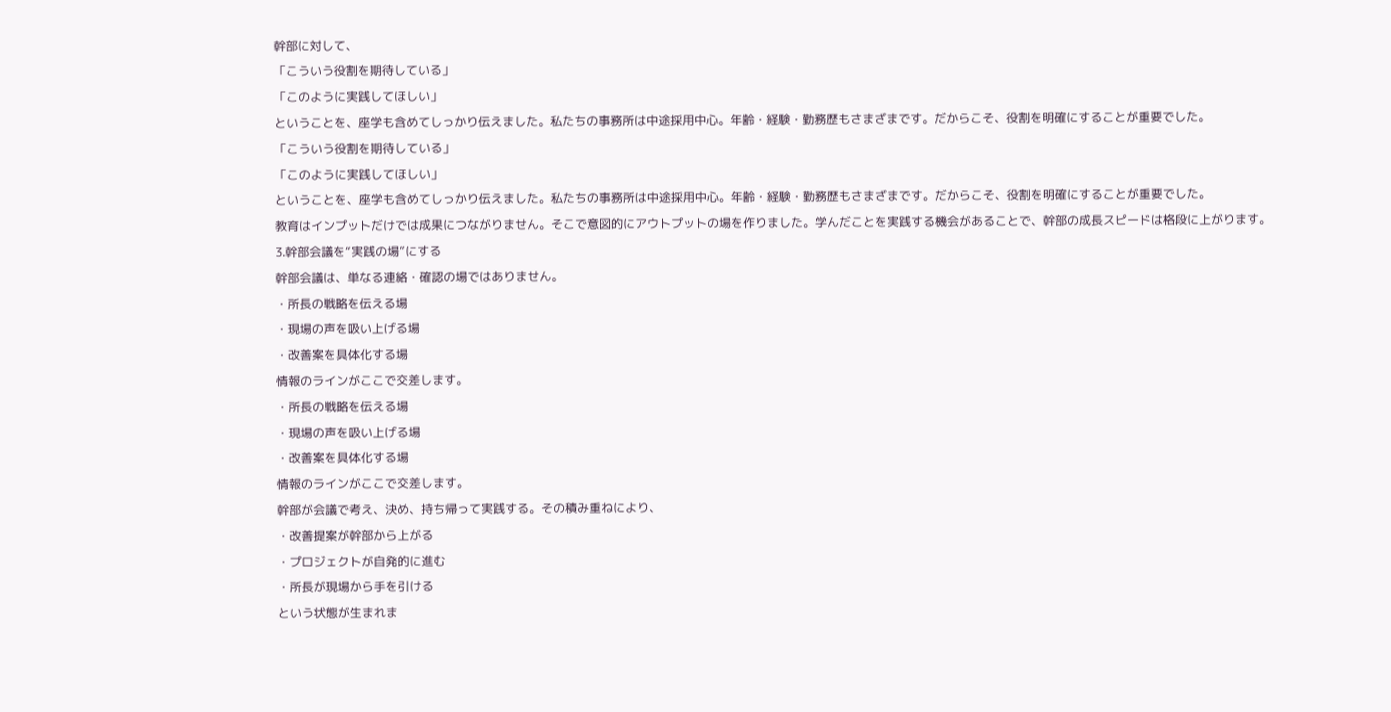幹部に対して、
「こういう役割を期待している」
「このように実践してほしい」
ということを、座学も含めてしっかり伝えました。私たちの事務所は中途採用中心。年齢・経験・勤務歴もさまざまです。だからこそ、役割を明確にすることが重要でした。
「こういう役割を期待している」
「このように実践してほしい」
ということを、座学も含めてしっかり伝えました。私たちの事務所は中途採用中心。年齢・経験・勤務歴もさまざまです。だからこそ、役割を明確にすることが重要でした。
教育はインプットだけでは成果につながりません。そこで意図的にアウトプットの場を作りました。学んだことを実践する機会があることで、幹部の成長スピードは格段に上がります。
3.幹部会議を“実践の場”にする
幹部会議は、単なる連絡・確認の場ではありません。
・所長の戦略を伝える場
・現場の声を吸い上げる場
・改善案を具体化する場
情報のラインがここで交差します。
・所長の戦略を伝える場
・現場の声を吸い上げる場
・改善案を具体化する場
情報のラインがここで交差します。
幹部が会議で考え、決め、持ち帰って実践する。その積み重ねにより、
・改善提案が幹部から上がる
・プロジェクトが自発的に進む
・所長が現場から手を引ける
という状態が生まれま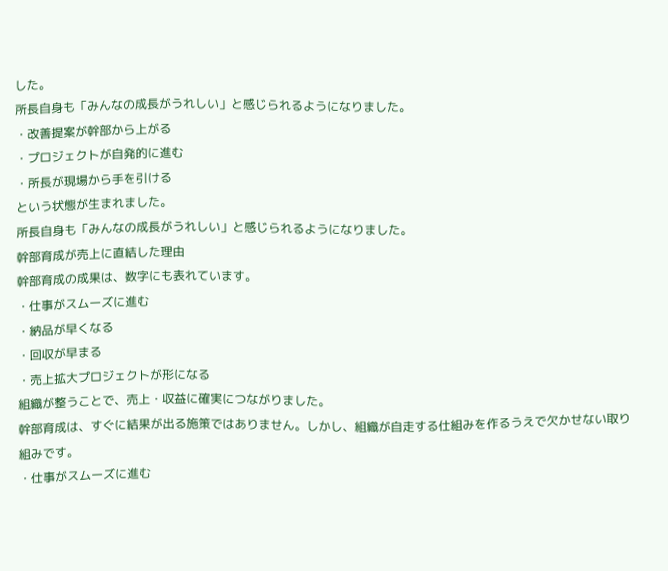した。
所長自身も「みんなの成長がうれしい」と感じられるようになりました。
・改善提案が幹部から上がる
・プロジェクトが自発的に進む
・所長が現場から手を引ける
という状態が生まれました。
所長自身も「みんなの成長がうれしい」と感じられるようになりました。
幹部育成が売上に直結した理由
幹部育成の成果は、数字にも表れています。
・仕事がスムーズに進む
・納品が早くなる
・回収が早まる
・売上拡大プロジェクトが形になる
組織が整うことで、売上・収益に確実につながりました。
幹部育成は、すぐに結果が出る施策ではありません。しかし、組織が自走する仕組みを作るうえで欠かせない取り組みです。
・仕事がスムーズに進む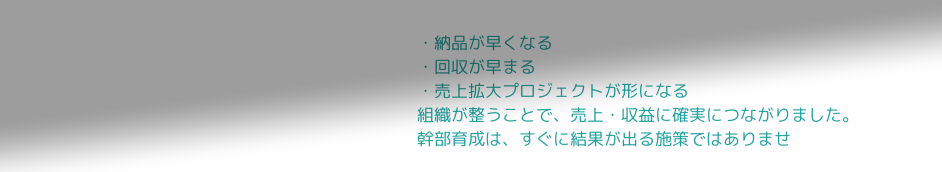・納品が早くなる
・回収が早まる
・売上拡大プロジェクトが形になる
組織が整うことで、売上・収益に確実につながりました。
幹部育成は、すぐに結果が出る施策ではありませ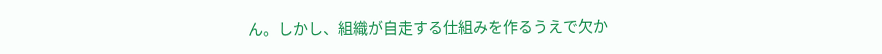ん。しかし、組織が自走する仕組みを作るうえで欠か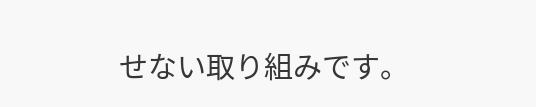せない取り組みです。